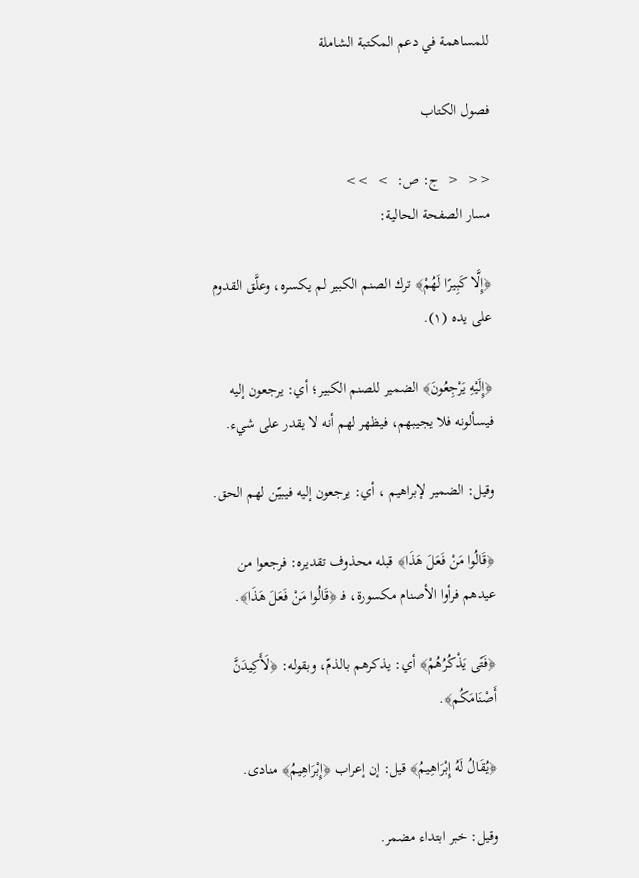للمساهمة في دعم المكتبة الشاملة

فصول الكتاب

<<  <  ج: ص:  >  >>
مسار الصفحة الحالية:

﴿إِلَّا كَبِيرًا لَهُمْ﴾ ترك الصنم الكبير لم يكسره، وعلَّق القدوم على يده (١).

﴿إِلَيْهِ يَرْجِعُونَ﴾ الضمير للصنم الكبير؛ أي: يرجعون إليه فيسألونه فلا يجيبهم، فيظهر لهم أنه لا يقدر على شيء.

وقيل: الضمير لإبراهيم ، أي: يرجعون إليه فيبيّن لهم الحق.

﴿قَالُوا مَنْ فَعَلَ هَذَا﴾ قبله محذوف تقديره: فرجعوا من عيدهم فرأوا الأصنام مكسورة، فـ ﴿قَالُوا مَنْ فَعَلَ هَذَا﴾.

﴿فَتًى يَذْكُرُهُمْ﴾ أي: يذكرهم بالذمّ، وبقوله: ﴿لَأَكِيدَنَّ أَصْنَامَكُم﴾.

﴿يُقَالُ لَهُ إِبْرَاهِيمُ﴾ قيل: إن إعراب ﴿إِبْرَاهِيمُ﴾ منادى.

وقيل: خبر ابتداء مضمر.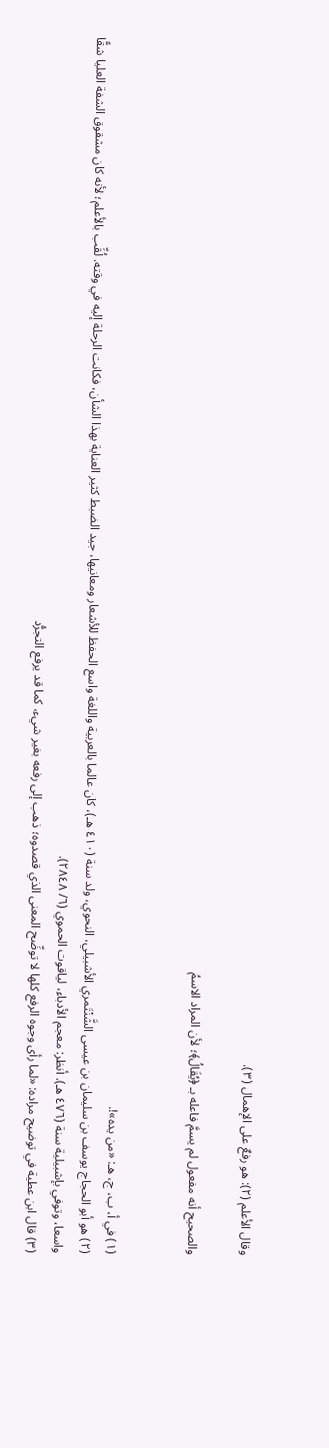وقال الأعلم (٢): هو رفعٌ على الإهمال (٣).

والصحيح أنه مفعول لم يسمَّ فاعله بـ ﴿يُقَالُ﴾؛ لأن المراد الاسمُ


(١) في أ، ب، ج، هـ: «من يده»!.
(٢) هو أبو الحجاج يوسف بن سليمان بن عيسى الشَّنْتَمري الأشبيلي، النحوي، ولد سنة (٤١٠ هـ)، كان عالما بالعربية واللغة واسع الحفظ للأشعار ومعانيها، جيد الضبط كثير العناية بهذا الشأن، فكانت الرحلة إليه في وقته. لُقِّب بالأعلم؛ لأنه كان مشقوق الشفة العليا شقًّا واسعا، وتوفي بإشبيلية سنة (٤٧٦ هـ). أنظر: معجم الأدباء، لياقوت الحموي (٦/ ٢٨٤٨).
(٣) قال ابن عطية في توضيح مراده: «لما رأى وجوه الرفع كلها لا توضِّح المعنى الذي قصدوه؛ ذهب إلى رفعه بغير شيء، كما قد يرفع التجرُّد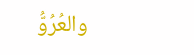والعُرُوُّ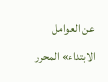عن العوامل الابتداء» المحرر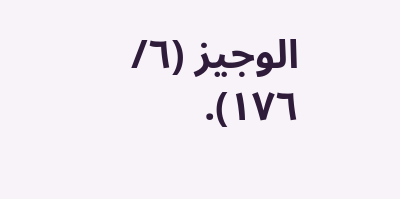الوجيز (٦/ ١٧٦).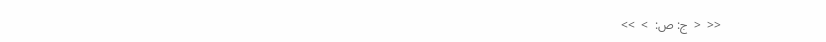<<  <  ج: ص:  >  >>